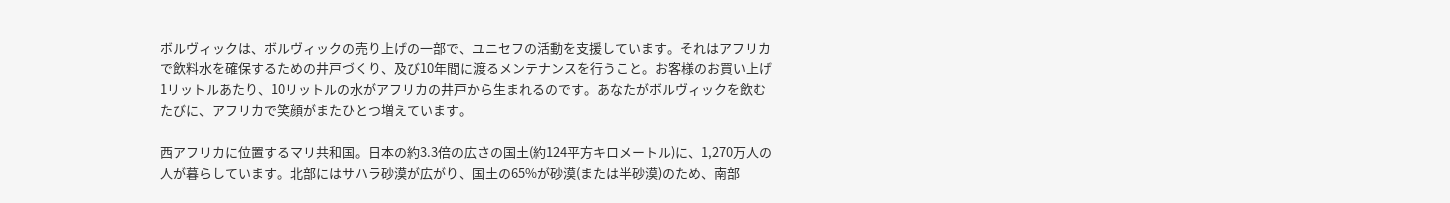ボルヴィックは、ボルヴィックの売り上げの一部で、ユニセフの活動を支援しています。それはアフリカで飲料水を確保するための井戸づくり、及び10年間に渡るメンテナンスを行うこと。お客様のお買い上げ1リットルあたり、10リットルの水がアフリカの井戸から生まれるのです。あなたがボルヴィックを飲むたびに、アフリカで笑顔がまたひとつ増えています。

西アフリカに位置するマリ共和国。日本の約3.3倍の広さの国土(約124平方キロメートル)に、1,270万人の人が暮らしています。北部にはサハラ砂漠が広がり、国土の65%が砂漠(または半砂漠)のため、南部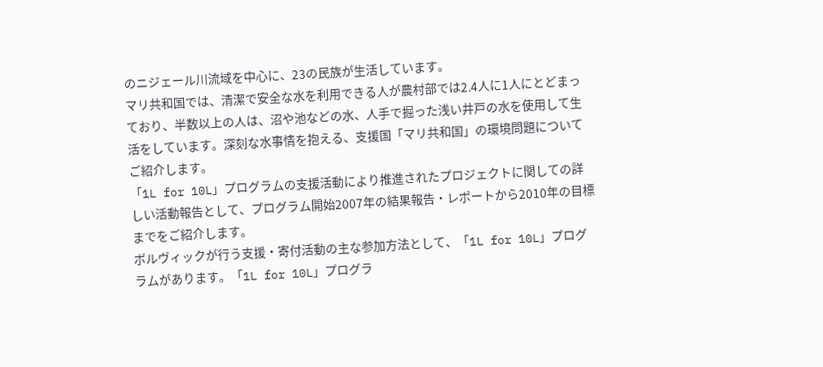のニジェール川流域を中心に、23の民族が生活しています。
マリ共和国では、清潔で安全な水を利用できる人が農村部では2.4人に1人にとどまっており、半数以上の人は、沼や池などの水、人手で掘った浅い井戸の水を使用して生活をしています。深刻な水事情を抱える、支援国「マリ共和国」の環境問題についてご紹介します。
「1L for 10L」プログラムの支援活動により推進されたプロジェクトに関しての詳しい活動報告として、プログラム開始2007年の結果報告・レポートから2010年の目標までをご紹介します。
ボルヴィックが行う支援・寄付活動の主な参加方法として、「1L for 10L」プログラムがあります。「1L for 10L」プログラ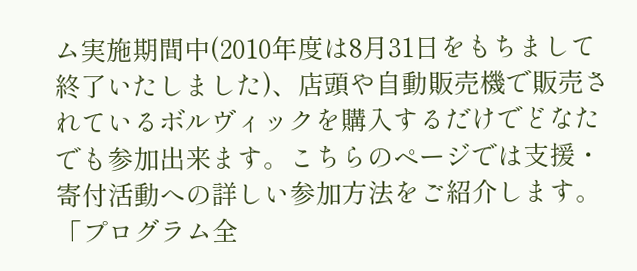ム実施期間中(2010年度は8月31日をもちまして終了いたしました)、店頭や自動販売機で販売されているボルヴィックを購入するだけでどなたでも参加出来ます。こちらのページでは支援・寄付活動への詳しい参加方法をご紹介します。
「プログラム全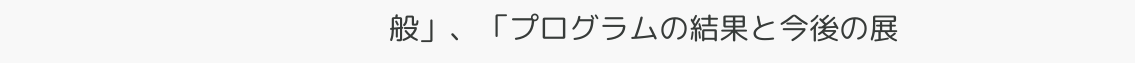般」、「プログラムの結果と今後の展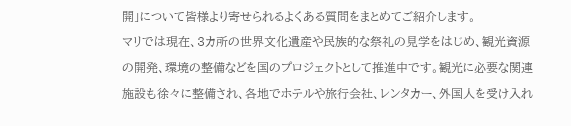開」について皆様より寄せられるよくある質問をまとめてご紹介します。
マリでは現在、3カ所の世界文化遺産や民族的な祭礼の見学をはじめ、観光資源の開発、環境の整備などを国のプロジェクトとして推進中です。観光に必要な関連施設も徐々に整備され、各地でホテルや旅行会社、レンタカー、外国人を受け入れ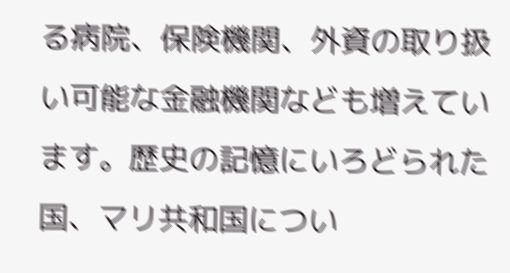る病院、保険機関、外資の取り扱い可能な金融機関なども増えています。歴史の記憶にいろどられた国、マリ共和国につい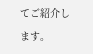てご紹介します。